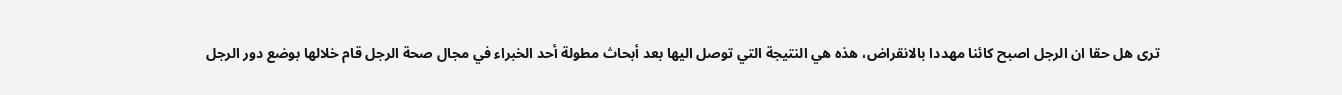ترى هل حقا ان الرجل اصبح كائنا مهددا بالانقراض، هذه هي النتيجة التي توصل اليها بعد أبحاث مطولة أحد الخبراء في مجال صحة الرجل قام خلالها بوضع دور الرجل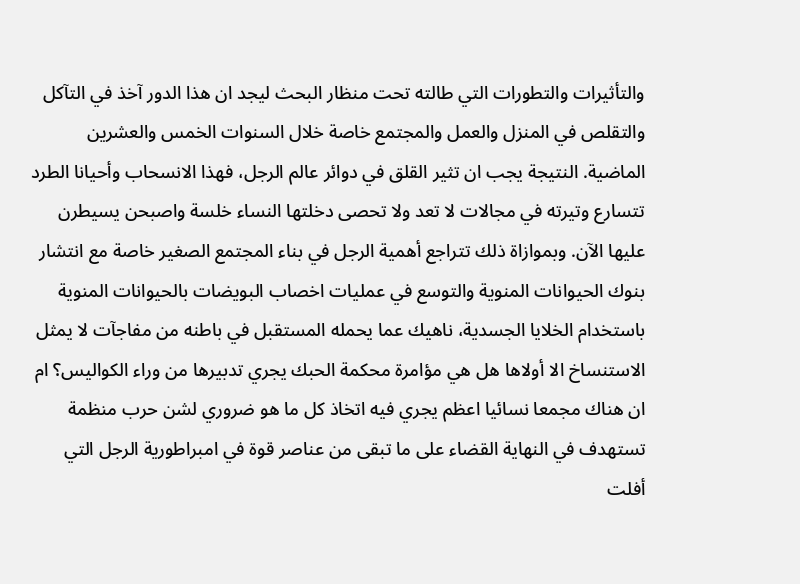والتأثيرات والتطورات التي طالته تحت منظار البحث ليجد ان هذا الدور آخذ في التآكل والتقلص في المنزل والعمل والمجتمع خاصة خلال السنوات الخمس والعشرين الماضية. النتيجة يجب ان تثير القلق في دوائر عالم الرجل، فهذا الانسحاب وأحيانا الطرد تتسارع وتيرته في مجالات لا تعد ولا تحصى دخلتها النساء خلسة واصبحن يسيطرن عليها الآن. وبموازاة ذلك تتراجع أهمية الرجل في بناء المجتمع الصغير خاصة مع انتشار بنوك الحيوانات المنوية والتوسع في عمليات اخصاب البويضات بالحيوانات المنوية باستخدام الخلايا الجسدية، ناهيك عما يحمله المستقبل في باطنه من مفاجآت لا يمثل الاستنساخ الا أولاها هل هي مؤامرة محكمة الحبك يجري تدبيرها من وراء الكواليس؟ ام ان هناك مجمعا نسائيا اعظم يجري فيه اتخاذ كل ما هو ضروري لشن حرب منظمة تستهدف في النهاية القضاء على ما تبقى من عناصر قوة في امبراطورية الرجل التي أفلت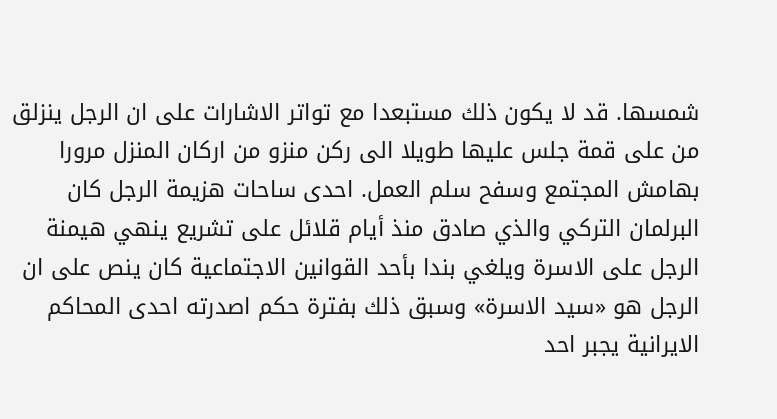شمسها. قد لا يكون ذلك مستبعدا مع تواتر الاشارات على ان الرجل ينزلق من على قمة جلس عليها طويلا الى ركن منزو من اركان المنزل مرورا بهامش المجتمع وسفح سلم العمل. احدى ساحات هزيمة الرجل كان البرلمان التركي والذي صادق منذ أيام قلائل على تشريع ينهي هيمنة الرجل على الاسرة ويلغي بندا بأحد القوانين الاجتماعية كان ينص على ان الرجل هو «سيد الاسرة» وسبق ذلك بفترة حكم اصدرته احدى المحاكم الايرانية يجبر احد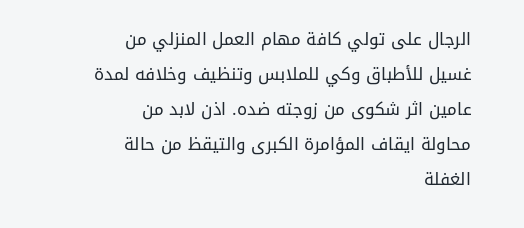الرجال على تولي كافة مهام العمل المنزلي من غسيل للأطباق وكي للملابس وتنظيف وخلافه لمدة عامين اثر شكوى من زوجته ضده. اذن لابد من محاولة ايقاف المؤامرة الكبرى والتيقظ من حالة الغفلة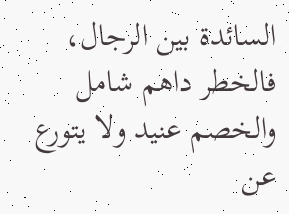السائدة بين الرجال، فالخطر داهم شامل والخصم عنيد ولا يتورع عن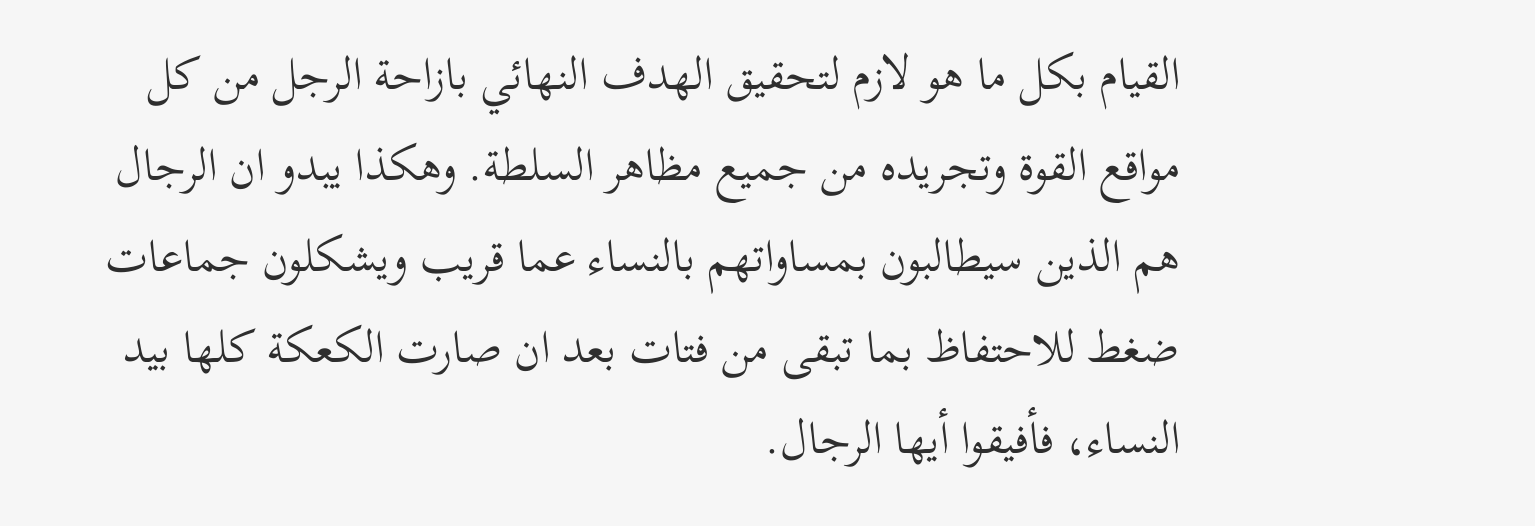القيام بكل ما هو لازم لتحقيق الهدف النهائي بازاحة الرجل من كل مواقع القوة وتجريده من جميع مظاهر السلطة. وهكذا يبدو ان الرجال هم الذين سيطالبون بمساواتهم بالنساء عما قريب ويشكلون جماعات ضغط للاحتفاظ بما تبقى من فتات بعد ان صارت الكعكة كلها بيد النساء، فأفيقوا أيها الرجال.